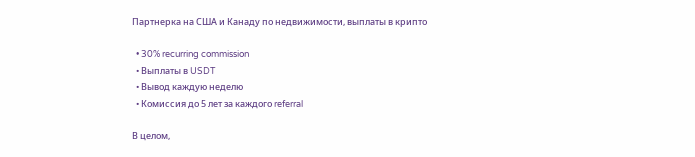Партнерка на США и Канаду по недвижимости, выплаты в крипто

  • 30% recurring commission
  • Выплаты в USDT
  • Вывод каждую неделю
  • Комиссия до 5 лет за каждого referral

В целом,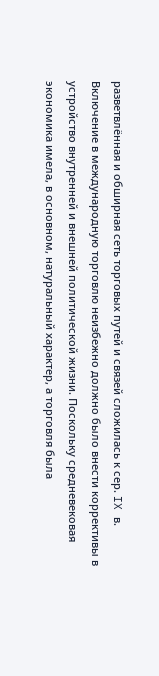разветвлённая и обширная сеть торговых путей и связей сложилась к сер. IX в. Включение в международную торговлю неизбежно должно было внести коррективы в устройство внутренней и внешней политической жизни. Поскольку средневековая экономика имела, в основном, натуральный характер, а торговля была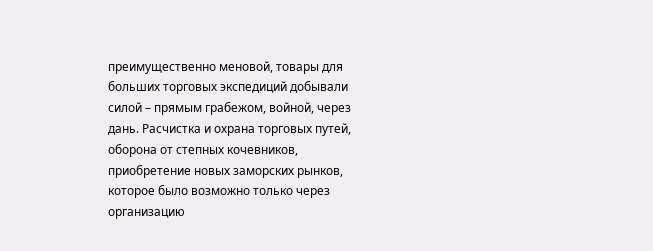преимущественно меновой, товары для больших торговых экспедиций добывали силой – прямым грабежом, войной, через дань. Расчистка и охрана торговых путей, оборона от степных кочевников, приобретение новых заморских рынков, которое было возможно только через организацию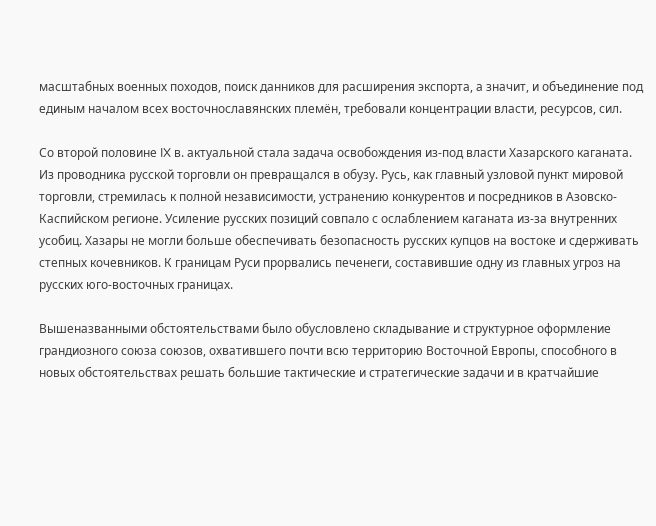масштабных военных походов, поиск данников для расширения экспорта, а значит, и объединение под единым началом всех восточнославянских племён, требовали концентрации власти, ресурсов, сил.

Со второй половине IX в. актуальной стала задача освобождения из-под власти Хазарского каганата. Из проводника русской торговли он превращался в обузу. Русь, как главный узловой пункт мировой торговли, стремилась к полной независимости, устранению конкурентов и посредников в Азовско-Каспийском регионе. Усиление русских позиций совпало с ослаблением каганата из-за внутренних усобиц. Хазары не могли больше обеспечивать безопасность русских купцов на востоке и сдерживать степных кочевников. К границам Руси прорвались печенеги, составившие одну из главных угроз на русских юго-восточных границах.

Вышеназванными обстоятельствами было обусловлено складывание и структурное оформление грандиозного союза союзов, охватившего почти всю территорию Восточной Европы, способного в новых обстоятельствах решать большие тактические и стратегические задачи и в кратчайшие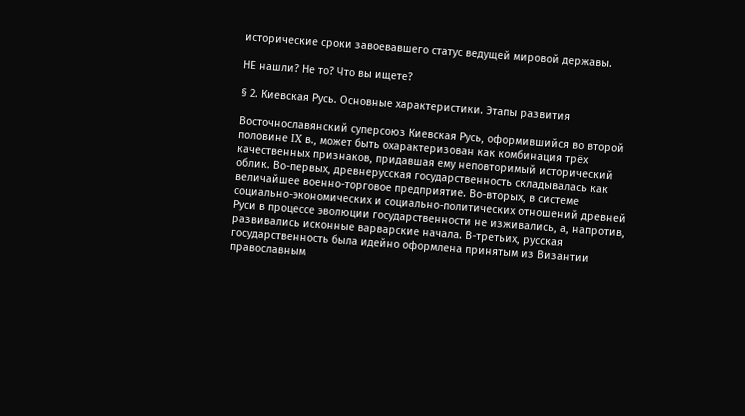исторические сроки завоевавшего статус ведущей мировой державы.

НЕ нашли? Не то? Что вы ищете?

§ 2. Киевская Русь. Основные характеристики. Этапы развития

Восточнославянский суперсоюз Киевская Русь, оформившийся во второй половине IX в., может быть охарактеризован как комбинация трёх качественных признаков, придавшая ему неповторимый исторический облик. Во-первых, древнерусская государственность складывалась как величайшее военно-торговое предприятие. Во-вторых, в системе социально-экономических и социально-политических отношений древней Руси в процессе эволюции государственности не изживались, а, напротив, развивались исконные варварские начала. В-третьих, русская государственность была идейно оформлена принятым из Византии православным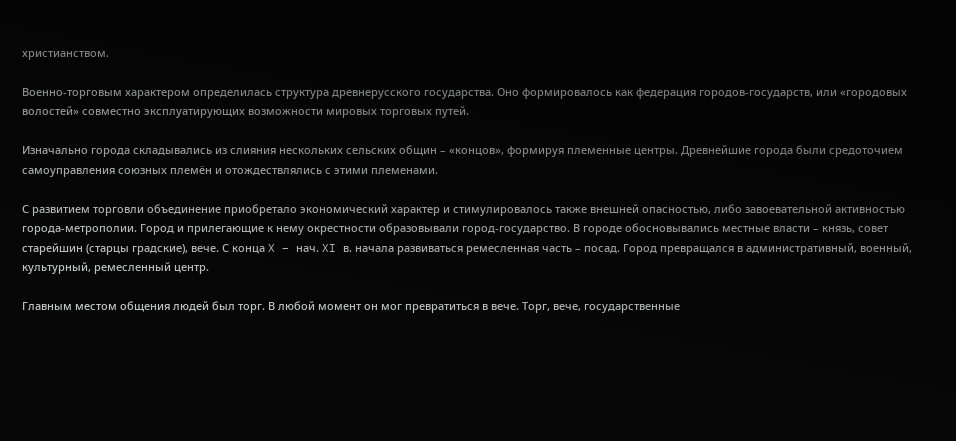христианством.

Военно-торговым характером определилась структура древнерусского государства. Оно формировалось как федерация городов-государств, или «городовых волостей» совместно эксплуатирующих возможности мировых торговых путей.

Изначально города складывались из слияния нескольких сельских общин – «концов», формируя племенные центры. Древнейшие города были средоточием самоуправления союзных племён и отождествлялись с этими племенами.

С развитием торговли объединение приобретало экономический характер и стимулировалось также внешней опасностью, либо завоевательной активностью города-метрополии. Город и прилегающие к нему окрестности образовывали город-государство. В городе обосновывались местные власти – князь, совет старейшин (старцы градские), вече. С конца X – нач. XI в. начала развиваться ремесленная часть – посад. Город превращался в административный, военный, культурный, ремесленный центр.

Главным местом общения людей был торг. В любой момент он мог превратиться в вече. Торг, вече, государственные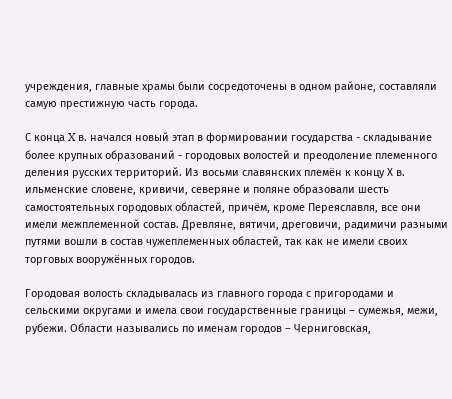учреждения, главные храмы были сосредоточены в одном районе, составляли самую престижную часть города.

С конца X в. начался новый этап в формировании государства - складывание более крупных образований - городовых волостей и преодоление племенного деления русских территорий. Из восьми славянских племён к концу Х в. ильменские словене, кривичи, северяне и поляне образовали шесть самостоятельных городовых областей, причём, кроме Переяславля, все они имели межплеменной состав. Древляне, вятичи, дреговичи, радимичи разными путями вошли в состав чужеплеменных областей, так как не имели своих торговых вооружённых городов.

Городовая волость складывалась из главного города с пригородами и сельскими округами и имела свои государственные границы – сумежья, межи, рубежи. Области назывались по именам городов – Черниговская,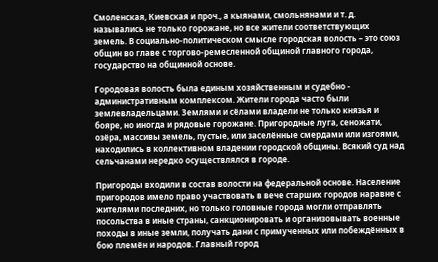Смоленская, Киевская и проч., а кыянами, смольнянами и т. д. назывались не только горожане, но все жители соответствующих земель. В социально-политическом смысле городская волость – это союз общин во главе с торгово-ремесленной общиной главного города, государство на общинной основе.

Городовая волость была единым хозяйственным и судебно - административным комплексом. Жители города часто были землевладельцами. Землями и сёлами владели не только князья и бояре, но иногда и рядовые горожане. Пригородные луга, сеножати, озёра, массивы земель, пустые, или заселённые смердами или изгоями, находились в коллективном владении городской общины. Всякий суд над сельчанами нередко осуществлялся в городе.

Пригороды входили в состав волости на федеральной основе. Население пригородов имело право участвовать в вече старших городов наравне с жителями последних, но только головные города могли отправлять посольства в иные страны, санкционировать и организовывать военные походы в иные земли, получать дани с примученных или побеждённых в бою племён и народов. Главный город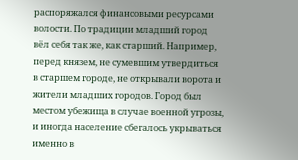распоряжался финансовыми ресурсами волости. По традиции младший город вёл себя так же, как старший. Например, перед князем, не сумевшим утвердиться в старшем городе, не открывали ворота и жители младших городов. Город был местом убежища в случае военной угрозы, и иногда население сбегалось укрываться именно в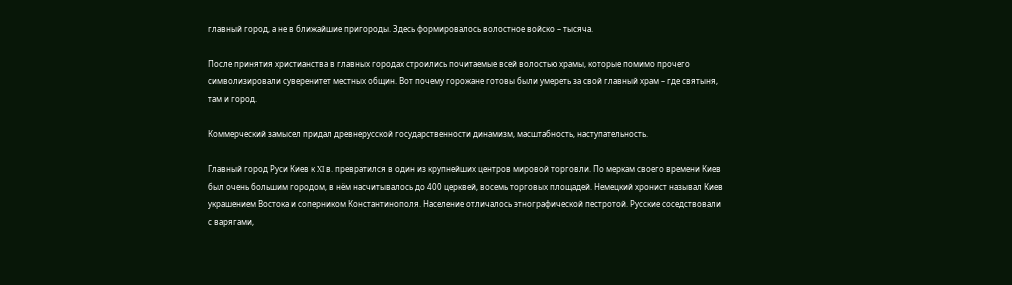главный город, а не в ближайшие пригороды. Здесь формировалось волостное войско – тысяча.

После принятия христианства в главных городах строились почитаемые всей волостью храмы, которые помимо прочего символизировали суверенитет местных общин. Вот почему горожане готовы были умереть за свой главный храм – где святыня, там и город.

Коммерческий замысел придал древнерусской государственности динамизм, масштабность, наступательность.

Главный город Руси Киев к XI в. превратился в один из крупнейших центров мировой торговли. По меркам своего времени Киев был очень большим городом, в нём насчитывалось до 400 церквей, восемь торговых площадей. Немецкий хронист называл Киев украшением Востока и соперником Константинополя. Население отличалось этнографической пестротой. Русские соседствовали с варягами,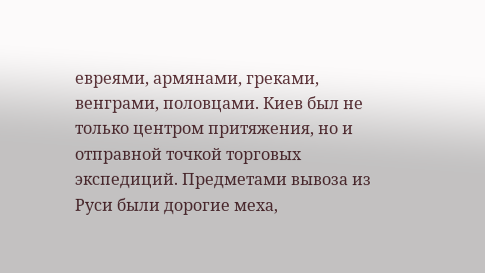евреями, армянами, греками, венграми, половцами. Киев был не только центром притяжения, но и отправной точкой торговых экспедиций. Предметами вывоза из Руси были дорогие меха,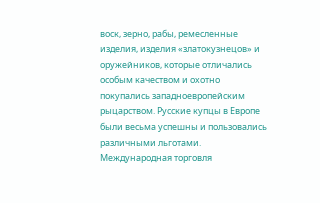воск, зерно, рабы, ремесленные изделия, изделия «златокузнецов» и оружейников, которые отличались особым качеством и охотно покупались западноевропейским рыцарством. Русские купцы в Европе были весьма успешны и пользовались различными льготами. Международная торговля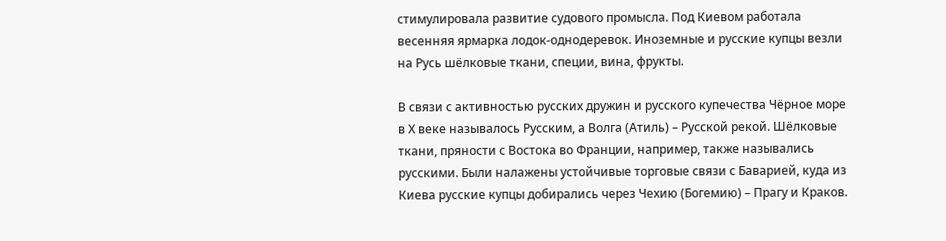стимулировала развитие судового промысла. Под Киевом работала весенняя ярмарка лодок-однодеревок. Иноземные и русские купцы везли на Русь шёлковые ткани, специи, вина, фрукты.

В связи с активностью русских дружин и русского купечества Чёрное море в Х веке называлось Русским, а Волга (Атиль) – Русской рекой. Шёлковые ткани, пряности с Востока во Франции, например, также назывались русскими. Были налажены устойчивые торговые связи с Баварией, куда из Киева русские купцы добирались через Чехию (Богемию) – Прагу и Краков.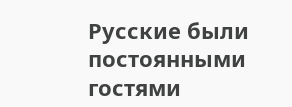Русские были постоянными гостями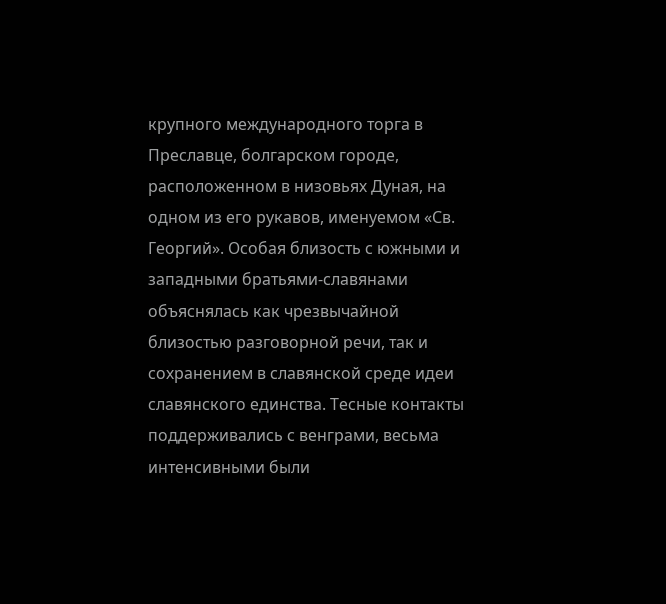крупного международного торга в Преславце, болгарском городе, расположенном в низовьях Дуная, на одном из его рукавов, именуемом «Св. Георгий». Особая близость с южными и западными братьями-славянами объяснялась как чрезвычайной близостью разговорной речи, так и сохранением в славянской среде идеи славянского единства. Тесные контакты поддерживались с венграми, весьма интенсивными были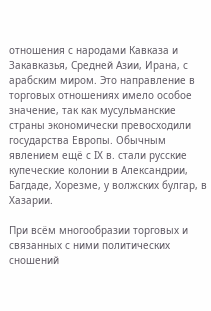отношения с народами Кавказа и Закавказья, Средней Азии, Ирана, с арабским миром. Это направление в торговых отношениях имело особое значение, так как мусульманские страны экономически превосходили государства Европы. Обычным явлением ещё с IХ в. стали русские купеческие колонии в Александрии, Багдаде, Хорезме, у волжских булгар, в Хазарии.

При всём многообразии торговых и связанных с ними политических сношений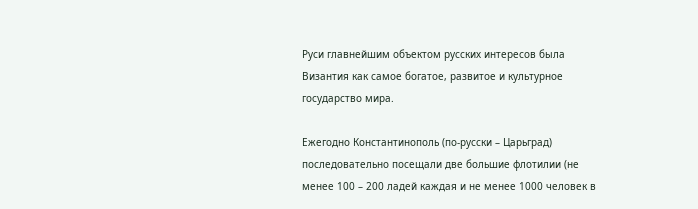Руси главнейшим объектом русских интересов была Византия как самое богатое, развитое и культурное государство мира.

Ежегодно Константинополь (по-русски – Царьград) последовательно посещали две большие флотилии (не менее 100 – 200 ладей каждая и не менее 1000 человек в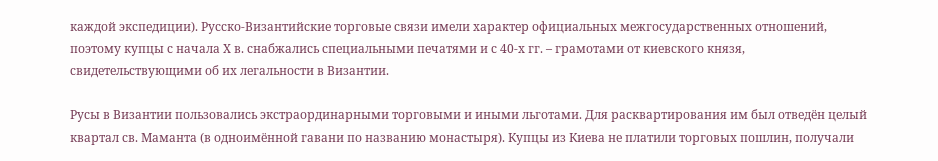каждой экспедиции). Русско-Византийские торговые связи имели характер официальных межгосударственных отношений, поэтому купцы с начала Х в. снабжались специальными печатями и с 40-х гг. – грамотами от киевского князя, свидетельствующими об их легальности в Византии.

Русы в Византии пользовались экстраординарными торговыми и иными льготами. Для расквартирования им был отведён целый квартал св. Маманта (в одноимённой гавани по названию монастыря). Купцы из Киева не платили торговых пошлин, получали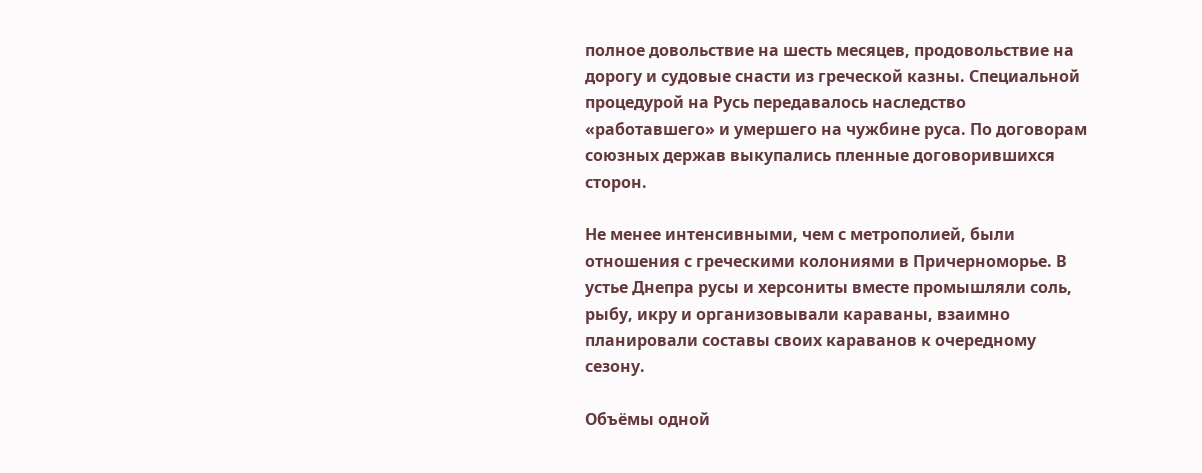полное довольствие на шесть месяцев, продовольствие на дорогу и судовые снасти из греческой казны. Специальной процедурой на Русь передавалось наследство «работавшего» и умершего на чужбине руса. По договорам союзных держав выкупались пленные договорившихся сторон.

Не менее интенсивными, чем с метрополией, были отношения с греческими колониями в Причерноморье. В устье Днепра русы и херсониты вместе промышляли соль, рыбу, икру и организовывали караваны, взаимно планировали составы своих караванов к очередному сезону.

Объёмы одной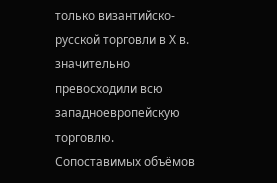только византийско-русской торговли в Х в. значительно превосходили всю западноевропейскую торговлю. Сопоставимых объёмов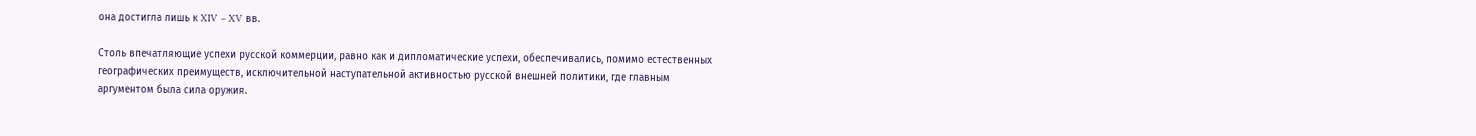она достигла лишь к XIV – XV вв.

Столь впечатляющие успехи русской коммерции, равно как и дипломатические успехи, обеспечивались, помимо естественных географических преимуществ, исключительной наступательной активностью русской внешней политики, где главным аргументом была сила оружия.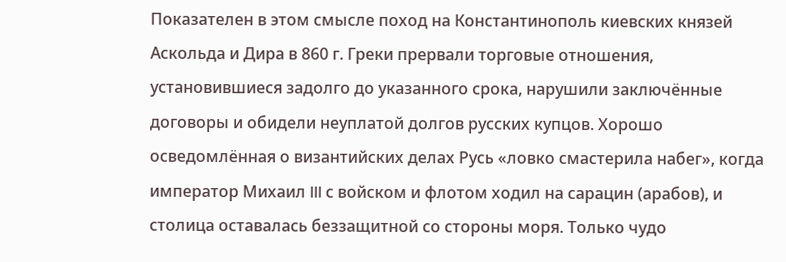Показателен в этом смысле поход на Константинополь киевских князей Аскольда и Дира в 860 г. Греки прервали торговые отношения, установившиеся задолго до указанного срока, нарушили заключённые договоры и обидели неуплатой долгов русских купцов. Хорошо осведомлённая о византийских делах Русь «ловко смастерила набег», когда император Михаил III с войском и флотом ходил на сарацин (арабов), и столица оставалась беззащитной со стороны моря. Только чудо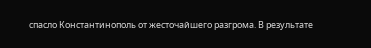спасло Константинополь от жесточайшего разгрома. В результате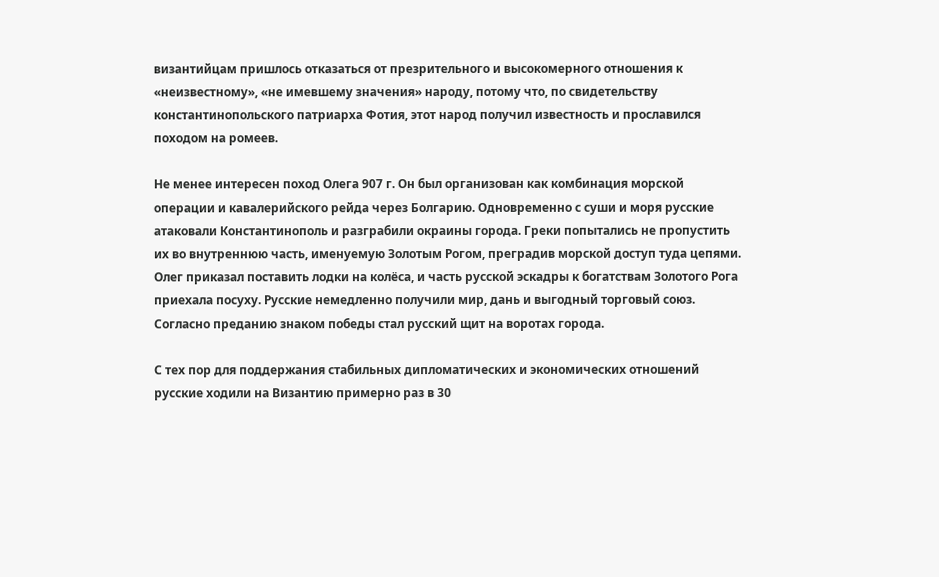византийцам пришлось отказаться от презрительного и высокомерного отношения к «неизвестному», «не имевшему значения» народу, потому что, по свидетельству константинопольского патриарха Фотия, этот народ получил известность и прославился походом на ромеев.

Не менее интересен поход Олега 907 г. Он был организован как комбинация морской операции и кавалерийского рейда через Болгарию. Одновременно с суши и моря русские атаковали Константинополь и разграбили окраины города. Греки попытались не пропустить их во внутреннюю часть, именуемую Золотым Рогом, преградив морской доступ туда цепями. Олег приказал поставить лодки на колёса, и часть русской эскадры к богатствам Золотого Рога приехала посуху. Русские немедленно получили мир, дань и выгодный торговый союз. Согласно преданию знаком победы стал русский щит на воротах города.

С тех пор для поддержания стабильных дипломатических и экономических отношений русские ходили на Византию примерно раз в 30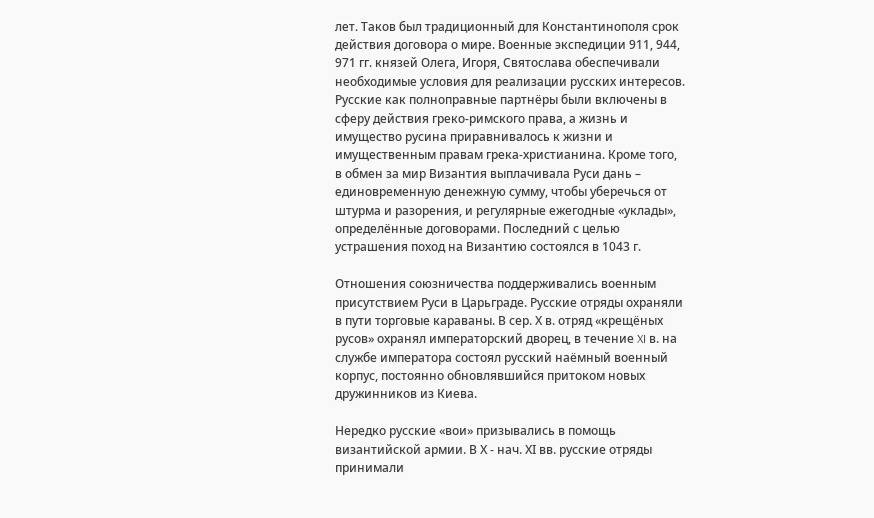лет. Таков был традиционный для Константинополя срок действия договора о мире. Военные экспедиции 911, 944, 971 гг. князей Олега, Игоря, Святослава обеспечивали необходимые условия для реализации русских интересов. Русские как полноправные партнёры были включены в сферу действия греко-римского права, а жизнь и имущество русина приравнивалось к жизни и имущественным правам грека-христианина. Кроме того, в обмен за мир Византия выплачивала Руси дань – единовременную денежную сумму, чтобы уберечься от штурма и разорения, и регулярные ежегодные «уклады», определённые договорами. Последний с целью устрашения поход на Византию состоялся в 1043 г.

Отношения союзничества поддерживались военным присутствием Руси в Царьграде. Русские отряды охраняли в пути торговые караваны. В сер. Х в. отряд «крещёных русов» охранял императорский дворец, в течение XI в. на службе императора состоял русский наёмный военный корпус, постоянно обновлявшийся притоком новых дружинников из Киева.

Нередко русские «вои» призывались в помощь византийской армии. В Х - нач. ХI вв. русские отряды принимали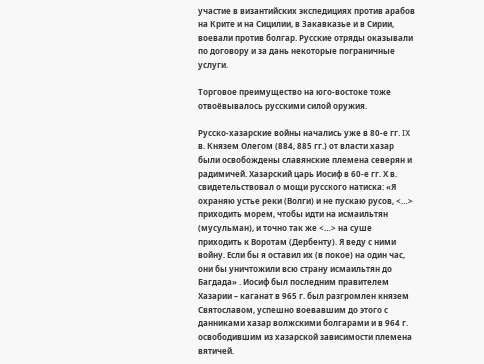участие в византийских экспедициях против арабов на Крите и на Сицилии, в Закавказье и в Сирии, воевали против болгар. Русские отряды оказывали по договору и за дань некоторые пограничные услуги.

Торговое преимущество на юго-востоке тоже отвоёвывалось русскими силой оружия.

Русско-хазарские войны начались уже в 80-е гг. IX в. Князем Олегом (884, 885 гг.) от власти хазар были освобождены славянские племена северян и радимичей. Хазарский царь Иосиф в 60-е гг. Х в. свидетельствовал о мощи русского натиска: «Я охраняю устье реки (Волги) и не пускаю русов, <…> приходить морем, чтобы идти на исмаильтян (мусульман), и точно так же <…> на суше приходить к Воротам (Дербенту). Я веду с ними войну. Если бы я оставил их (в покое) на один час, они бы уничтожили всю страну исмаильтян до Багдада» . Иосиф был последним правителем Хазарии – каганат в 965 г. был разгромлен князем Святославом, успешно воевавшим до этого с данниками хазар волжскими болгарами и в 964 г. освободившим из хазарской зависимости племена вятичей.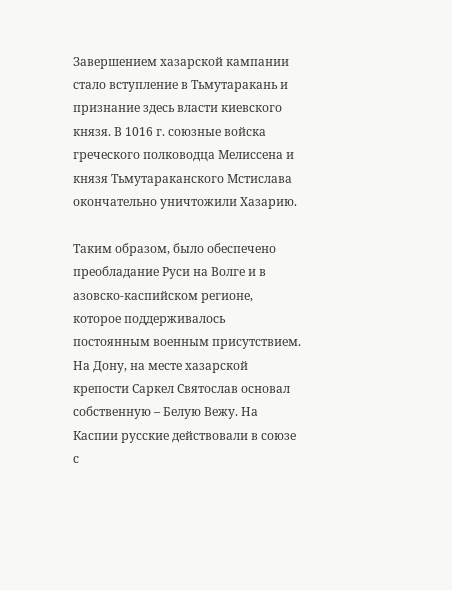Завершением хазарской кампании стало вступление в Тьмутаракань и признание здесь власти киевского князя. В 1016 г. союзные войска греческого полководца Мелиссена и князя Тьмутараканского Мстислава окончательно уничтожили Хазарию.

Таким образом, было обеспечено преобладание Руси на Волге и в азовско-каспийском регионе, которое поддерживалось постоянным военным присутствием. На Дону, на месте хазарской крепости Саркел Святослав основал собственную – Белую Вежу. На Каспии русские действовали в союзе с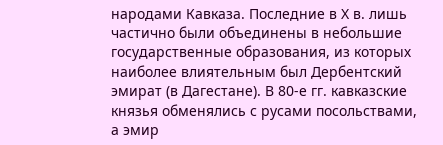народами Кавказа. Последние в Х в. лишь частично были объединены в небольшие государственные образования, из которых наиболее влиятельным был Дербентский эмират (в Дагестане). В 80-е гг. кавказские князья обменялись с русами посольствами, а эмир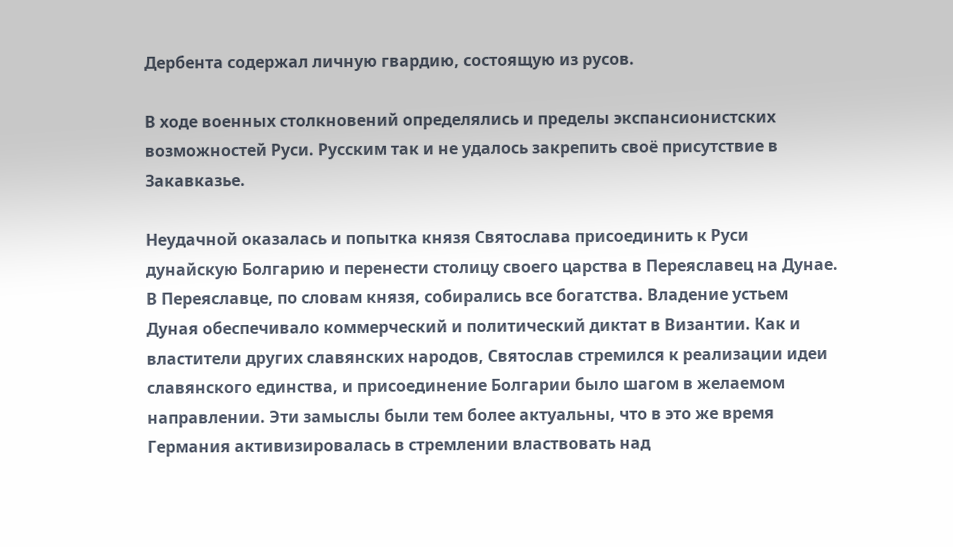Дербента содержал личную гвардию, состоящую из русов.

В ходе военных столкновений определялись и пределы экспансионистских возможностей Руси. Русским так и не удалось закрепить своё присутствие в Закавказье.

Неудачной оказалась и попытка князя Святослава присоединить к Руси дунайскую Болгарию и перенести столицу своего царства в Переяславец на Дунае. В Переяславце, по словам князя, собирались все богатства. Владение устьем Дуная обеспечивало коммерческий и политический диктат в Византии. Как и властители других славянских народов, Святослав стремился к реализации идеи славянского единства, и присоединение Болгарии было шагом в желаемом направлении. Эти замыслы были тем более актуальны, что в это же время Германия активизировалась в стремлении властвовать над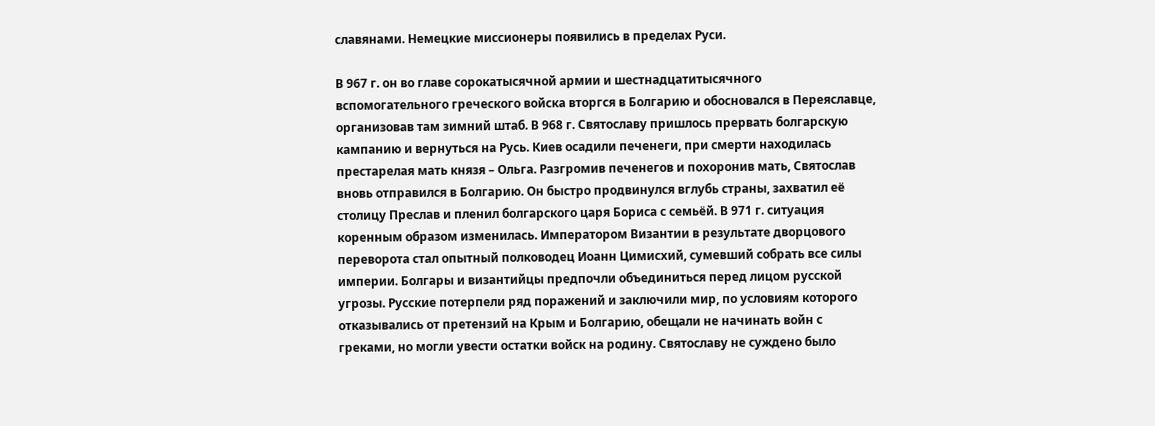славянами. Немецкие миссионеры появились в пределах Руси.

В 967 г. он во главе сорокатысячной армии и шестнадцатитысячного вспомогательного греческого войска вторгся в Болгарию и обосновался в Переяславце, организовав там зимний штаб. В 968 г. Святославу пришлось прервать болгарскую кампанию и вернуться на Русь. Киев осадили печенеги, при смерти находилась престарелая мать князя – Ольга. Разгромив печенегов и похоронив мать, Святослав вновь отправился в Болгарию. Он быстро продвинулся вглубь страны, захватил её столицу Преслав и пленил болгарского царя Бориса с семьёй. В 971 г. ситуация коренным образом изменилась. Императором Византии в результате дворцового переворота стал опытный полководец Иоанн Цимисхий, сумевший собрать все силы империи. Болгары и византийцы предпочли объединиться перед лицом русской угрозы. Русские потерпели ряд поражений и заключили мир, по условиям которого отказывались от претензий на Крым и Болгарию, обещали не начинать войн с греками, но могли увести остатки войск на родину. Святославу не суждено было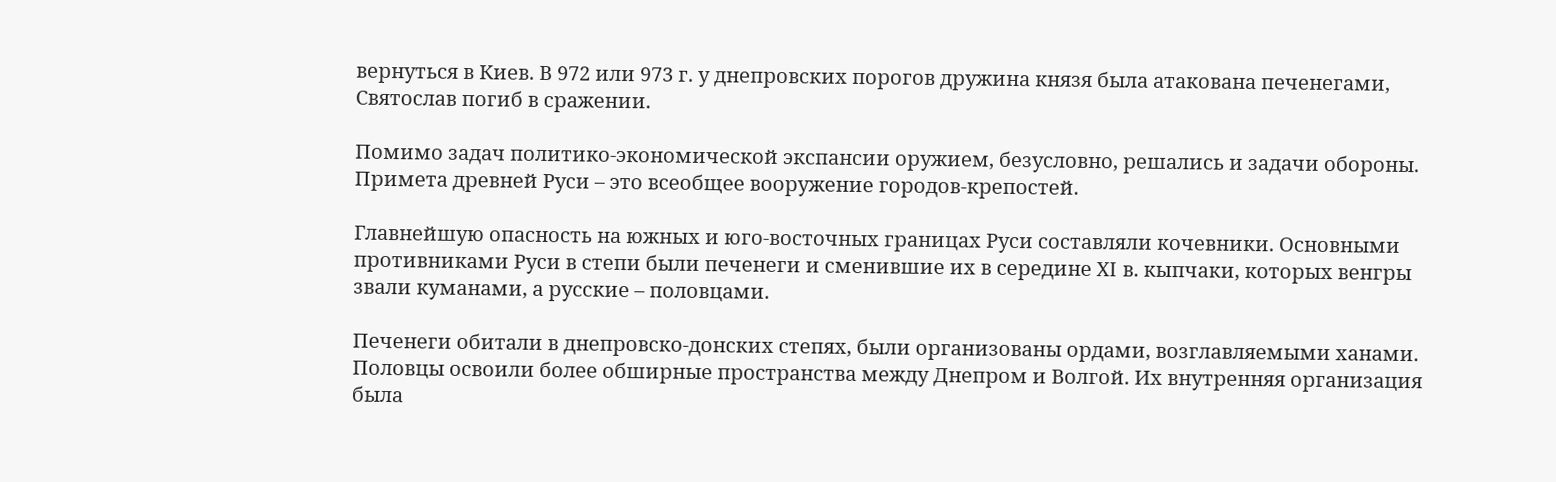вернуться в Киев. В 972 или 973 г. у днепровских порогов дружина князя была атакована печенегами, Святослав погиб в сражении.

Помимо задач политико-экономической экспансии оружием, безусловно, решались и задачи обороны. Примета древней Руси – это всеобщее вооружение городов-крепостей.

Главнейшую опасность на южных и юго-восточных границах Руси составляли кочевники. Основными противниками Руси в степи были печенеги и сменившие их в середине XI в. кыпчаки, которых венгры звали куманами, а русские – половцами.

Печенеги обитали в днепровско-донских степях, были организованы ордами, возглавляемыми ханами. Половцы освоили более обширные пространства между Днепром и Волгой. Их внутренняя организация была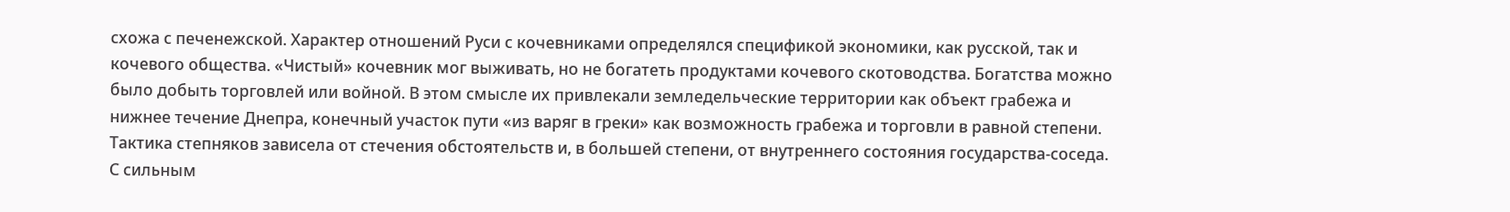схожа с печенежской. Характер отношений Руси с кочевниками определялся спецификой экономики, как русской, так и кочевого общества. «Чистый» кочевник мог выживать, но не богатеть продуктами кочевого скотоводства. Богатства можно было добыть торговлей или войной. В этом смысле их привлекали земледельческие территории как объект грабежа и нижнее течение Днепра, конечный участок пути «из варяг в греки» как возможность грабежа и торговли в равной степени. Тактика степняков зависела от стечения обстоятельств и, в большей степени, от внутреннего состояния государства-соседа. С сильным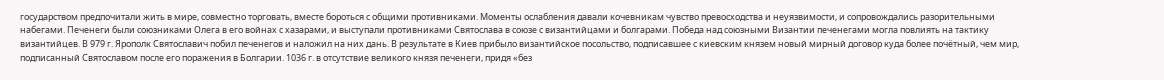государством предпочитали жить в мире, совместно торговать, вместе бороться с общими противниками. Моменты ослабления давали кочевникам чувство превосходства и неуязвимости, и сопровождались разорительными набегами. Печенеги были союзниками Олега в его войнах с хазарами, и выступали противниками Святослава в союзе с византийцами и болгарами. Победа над союзными Византии печенегами могла повлиять на тактику византийцев. В 979 г. Ярополк Святославич побил печенегов и наложил на них дань. В результате в Киев прибыло византийское посольство, подписавшее с киевским князем новый мирный договор куда более почётный, чем мир, подписанный Святославом после его поражения в Болгарии. 1036 г. в отсутствие великого князя печенеги, придя «без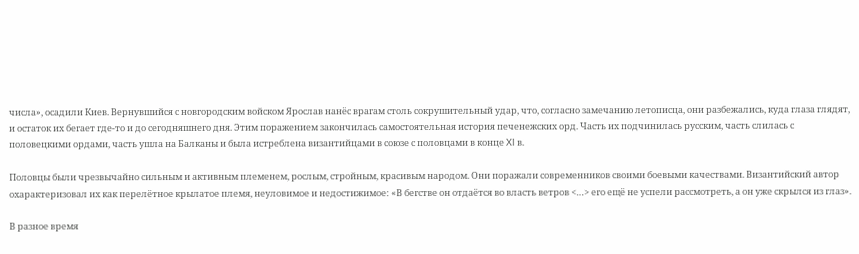числа», осадили Киев. Вернувшийся с новгородским войском Ярослав нанёс врагам столь сокрушительный удар, что, согласно замечанию летописца, они разбежались, куда глаза глядят, и остаток их бегает где-то и до сегодняшнего дня. Этим поражением закончилась самостоятельная история печенежских орд. Часть их подчинилась русским, часть слилась с половецкими ордами, часть ушла на Балканы и была истреблена византийцами в союзе с половцами в конце XI в.

Половцы были чрезвычайно сильным и активным племенем, рослым, стройным, красивым народом. Они поражали современников своими боевыми качествами. Византийский автор охарактеризовал их как перелётное крылатое племя, неуловимое и недостижимое: «В бегстве он отдаётся во власть ветров <…> его ещё не успели рассмотреть, а он уже скрылся из глаз».

В разное время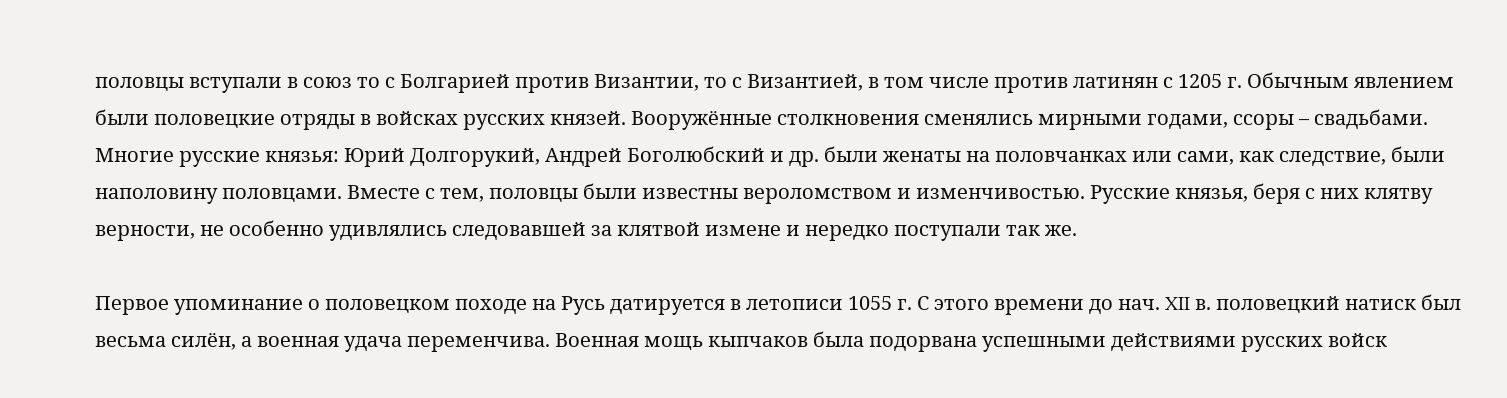половцы вступали в союз то с Болгарией против Византии, то с Византией, в том числе против латинян с 1205 г. Обычным явлением были половецкие отряды в войсках русских князей. Вооружённые столкновения сменялись мирными годами, ссоры – свадьбами. Многие русские князья: Юрий Долгорукий, Андрей Боголюбский и др. были женаты на половчанках или сами, как следствие, были наполовину половцами. Вместе с тем, половцы были известны вероломством и изменчивостью. Русские князья, беря с них клятву верности, не особенно удивлялись следовавшей за клятвой измене и нередко поступали так же.

Первое упоминание о половецком походе на Русь датируется в летописи 1055 г. С этого времени до нач. XII в. половецкий натиск был весьма силён, а военная удача переменчива. Военная мощь кыпчаков была подорвана успешными действиями русских войск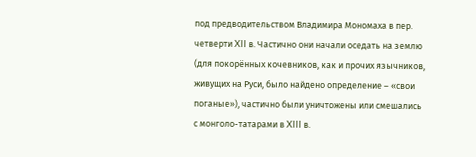под предводительством Владимира Мономаха в пер. четверти XII в. Частично они начали оседать на землю (для покорённых кочевников, как и прочих язычников, живущих на Руси, было найдено определение – «свои поганые»), частично были уничтожены или смешались с монголо-татарами в XIII в.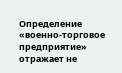Определение «военно-торговое предприятие» отражает не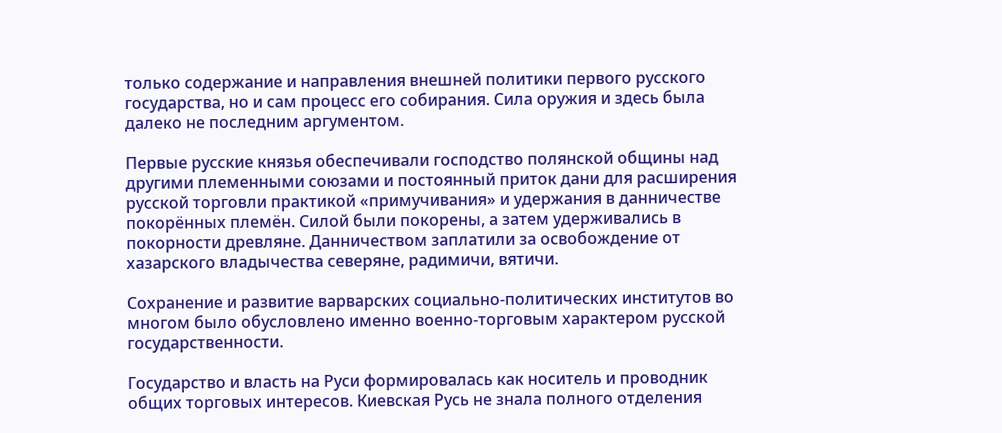только содержание и направления внешней политики первого русского государства, но и сам процесс его собирания. Сила оружия и здесь была далеко не последним аргументом.

Первые русские князья обеспечивали господство полянской общины над другими племенными союзами и постоянный приток дани для расширения русской торговли практикой «примучивания» и удержания в данничестве покорённых племён. Силой были покорены, а затем удерживались в покорности древляне. Данничеством заплатили за освобождение от хазарского владычества северяне, радимичи, вятичи.

Сохранение и развитие варварских социально-политических институтов во многом было обусловлено именно военно-торговым характером русской государственности.

Государство и власть на Руси формировалась как носитель и проводник общих торговых интересов. Киевская Русь не знала полного отделения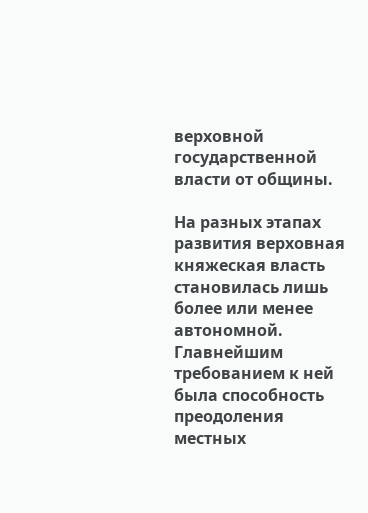верховной государственной власти от общины.

На разных этапах развития верховная княжеская власть становилась лишь более или менее автономной. Главнейшим требованием к ней была способность преодоления местных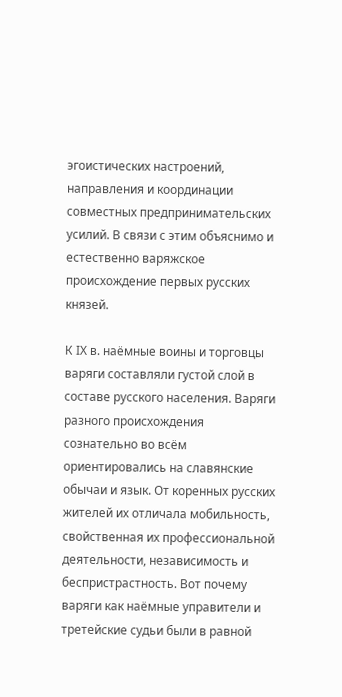эгоистических настроений, направления и координации совместных предпринимательских усилий. В связи с этим объяснимо и естественно варяжское происхождение первых русских князей.

К IX в. наёмные воины и торговцы варяги составляли густой слой в составе русского населения. Варяги разного происхождения сознательно во всём ориентировались на славянские обычаи и язык. От коренных русских жителей их отличала мобильность, свойственная их профессиональной деятельности, независимость и беспристрастность. Вот почему варяги как наёмные управители и третейские судьи были в равной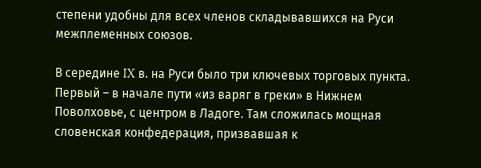степени удобны для всех членов складывавшихся на Руси межплеменных союзов.

В середине IX в. на Руси было три ключевых торговых пункта. Первый – в начале пути «из варяг в греки» в Нижнем Поволховье, с центром в Ладоге. Там сложилась мощная словенская конфедерация, призвавшая к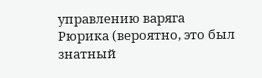управлению варяга Рюрика (вероятно, это был знатный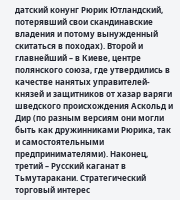датский конунг Рюрик Ютландский, потерявший свои скандинавские владения и потому вынужденный скитаться в походах). Второй и главнейший – в Киеве, центре полянского союза, где утвердились в качестве нанятых управителей-князей и защитников от хазар варяги шведского происхождения Аскольд и Дир (по разным версиям они могли быть как дружинниками Рюрика, так и самостоятельными предпринимателями). Наконец, третий – Русский каганат в Тьмутаракани. Стратегический торговый интерес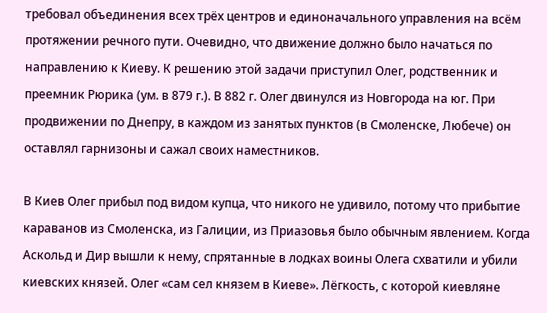требовал объединения всех трёх центров и единоначального управления на всём протяжении речного пути. Очевидно, что движение должно было начаться по направлению к Киеву. К решению этой задачи приступил Олег, родственник и преемник Рюрика (ум. в 879 г.). В 882 г. Олег двинулся из Новгорода на юг. При продвижении по Днепру, в каждом из занятых пунктов (в Смоленске, Любече) он оставлял гарнизоны и сажал своих наместников.

В Киев Олег прибыл под видом купца, что никого не удивило, потому что прибытие караванов из Смоленска, из Галиции, из Приазовья было обычным явлением. Когда Аскольд и Дир вышли к нему, спрятанные в лодках воины Олега схватили и убили киевских князей. Олег «сам сел князем в Киеве». Лёгкость, с которой киевляне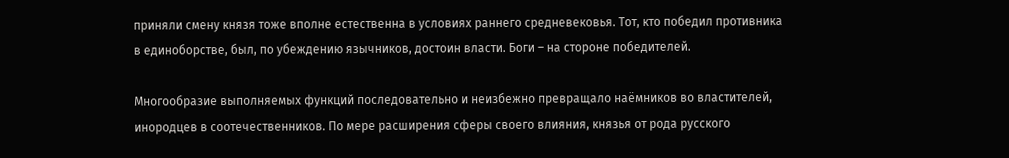приняли смену князя тоже вполне естественна в условиях раннего средневековья. Тот, кто победил противника в единоборстве, был, по убеждению язычников, достоин власти. Боги – на стороне победителей.

Многообразие выполняемых функций последовательно и неизбежно превращало наёмников во властителей, инородцев в соотечественников. По мере расширения сферы своего влияния, князья от рода русского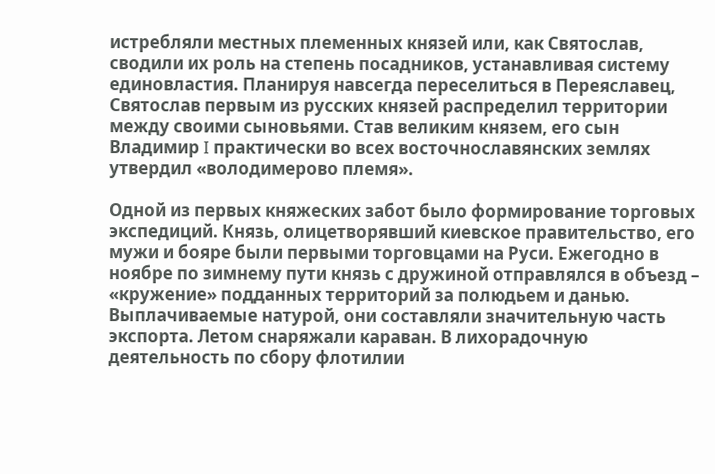истребляли местных племенных князей или, как Святослав, сводили их роль на степень посадников, устанавливая систему единовластия. Планируя навсегда переселиться в Переяславец, Святослав первым из русских князей распределил территории между своими сыновьями. Став великим князем, его сын Владимир I практически во всех восточнославянских землях утвердил «володимерово племя».

Одной из первых княжеских забот было формирование торговых экспедиций. Князь, олицетворявший киевское правительство, его мужи и бояре были первыми торговцами на Руси. Ежегодно в ноябре по зимнему пути князь с дружиной отправлялся в объезд – «кружение» подданных территорий за полюдьем и данью. Выплачиваемые натурой, они составляли значительную часть экспорта. Летом снаряжали караван. В лихорадочную деятельность по сбору флотилии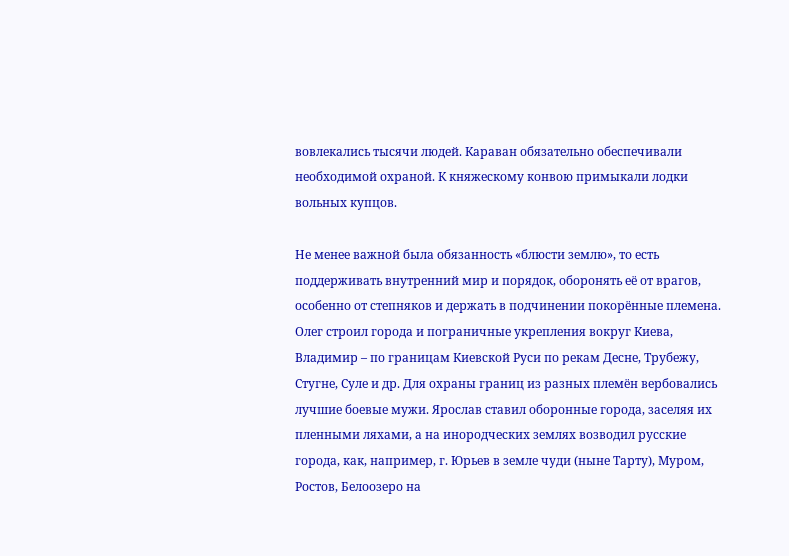вовлекались тысячи людей. Караван обязательно обеспечивали необходимой охраной. К княжескому конвою примыкали лодки вольных купцов.

Не менее важной была обязанность «блюсти землю», то есть поддерживать внутренний мир и порядок, оборонять её от врагов, особенно от степняков и держать в подчинении покорённые племена. Олег строил города и пограничные укрепления вокруг Киева, Владимир – по границам Киевской Руси по рекам Десне, Трубежу, Стугне, Суле и др. Для охраны границ из разных племён вербовались лучшие боевые мужи. Ярослав ставил оборонные города, заселяя их пленными ляхами, а на инородческих землях возводил русские города, как, например, г. Юрьев в земле чуди (ныне Тарту), Муром, Ростов, Белоозеро на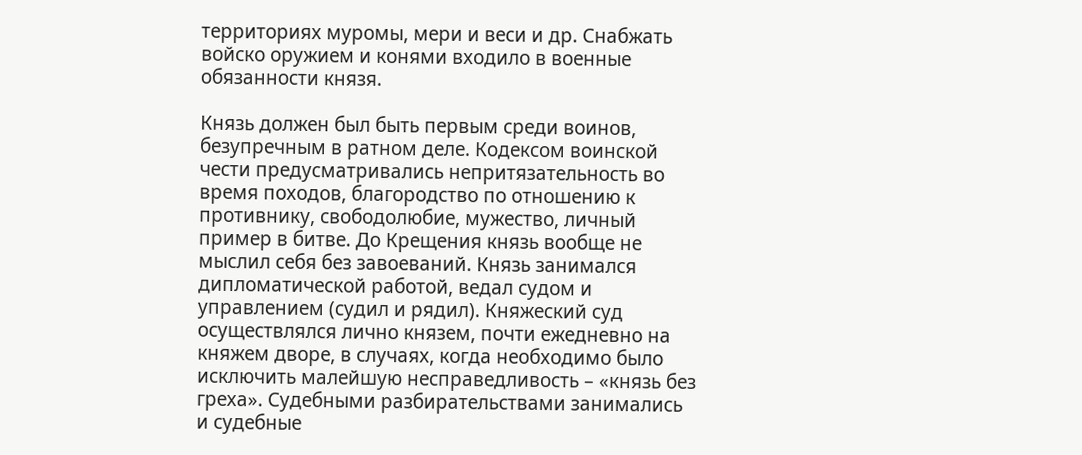территориях муромы, мери и веси и др. Снабжать войско оружием и конями входило в военные обязанности князя.

Князь должен был быть первым среди воинов, безупречным в ратном деле. Кодексом воинской чести предусматривались непритязательность во время походов, благородство по отношению к противнику, свободолюбие, мужество, личный пример в битве. До Крещения князь вообще не мыслил себя без завоеваний. Князь занимался дипломатической работой, ведал судом и управлением (судил и рядил). Княжеский суд осуществлялся лично князем, почти ежедневно на княжем дворе, в случаях, когда необходимо было исключить малейшую несправедливость – «князь без греха». Судебными разбирательствами занимались и судебные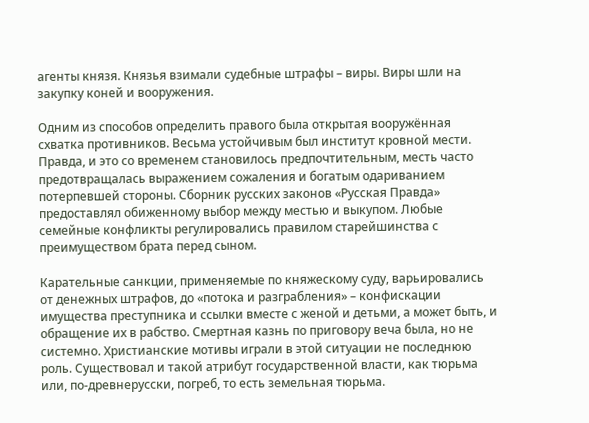агенты князя. Князья взимали судебные штрафы – виры. Виры шли на закупку коней и вооружения.

Одним из способов определить правого была открытая вооружённая схватка противников. Весьма устойчивым был институт кровной мести. Правда, и это со временем становилось предпочтительным, месть часто предотвращалась выражением сожаления и богатым одариванием потерпевшей стороны. Сборник русских законов «Русская Правда» предоставлял обиженному выбор между местью и выкупом. Любые семейные конфликты регулировались правилом старейшинства с преимуществом брата перед сыном.

Карательные санкции, применяемые по княжескому суду, варьировались от денежных штрафов, до «потока и разграбления» – конфискации имущества преступника и ссылки вместе с женой и детьми, а может быть, и обращение их в рабство. Смертная казнь по приговору веча была, но не системно. Христианские мотивы играли в этой ситуации не последнюю роль. Существовал и такой атрибут государственной власти, как тюрьма или, по-древнерусски, погреб, то есть земельная тюрьма.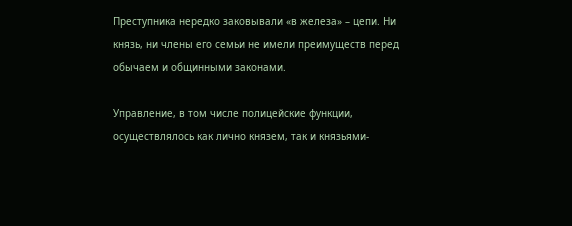Преступника нередко заковывали «в железа» – цепи. Ни князь, ни члены его семьи не имели преимуществ перед обычаем и общинными законами.

Управление, в том числе полицейские функции, осуществлялось как лично князем, так и князьями-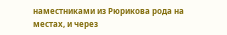наместниками из Рюрикова рода на местах, и через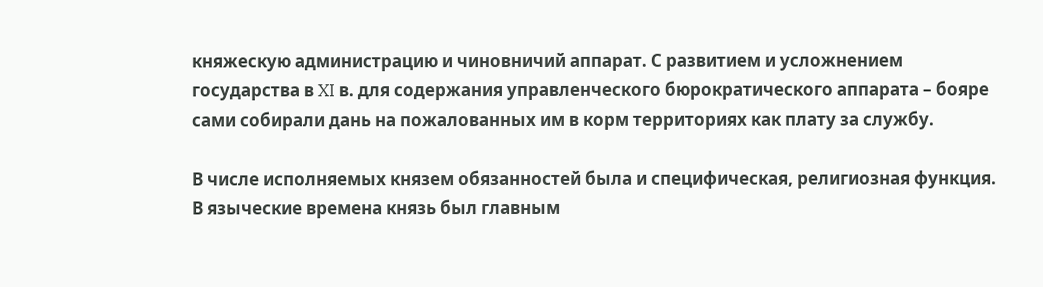княжескую администрацию и чиновничий аппарат. С развитием и усложнением государства в XI в. для содержания управленческого бюрократического аппарата – бояре сами собирали дань на пожалованных им в корм территориях как плату за службу.

В числе исполняемых князем обязанностей была и специфическая, религиозная функция. В языческие времена князь был главным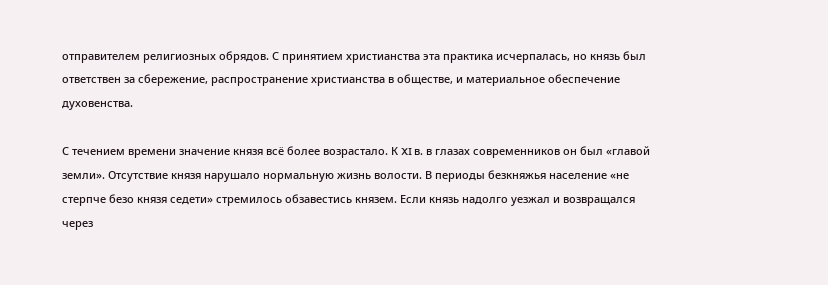отправителем религиозных обрядов. С принятием христианства эта практика исчерпалась, но князь был ответствен за сбережение, распространение христианства в обществе, и материальное обеспечение духовенства.

С течением времени значение князя всё более возрастало. К XI в. в глазах современников он был «главой земли». Отсутствие князя нарушало нормальную жизнь волости. В периоды безкняжья население «не стерпче безо князя седети» стремилось обзавестись князем. Если князь надолго уезжал и возвращался через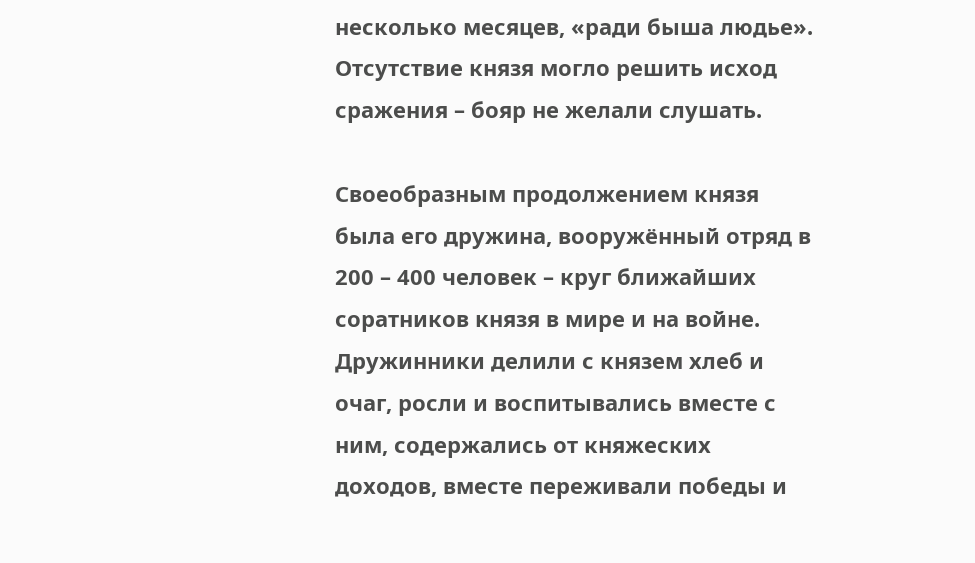несколько месяцев, «ради быша людье». Отсутствие князя могло решить исход сражения – бояр не желали слушать.

Своеобразным продолжением князя была его дружина, вооружённый отряд в 200 – 400 человек – круг ближайших соратников князя в мире и на войне. Дружинники делили с князем хлеб и очаг, росли и воспитывались вместе с ним, содержались от княжеских доходов, вместе переживали победы и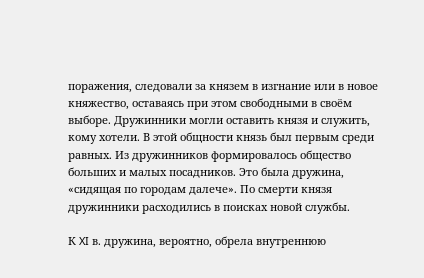поражения, следовали за князем в изгнание или в новое княжество, оставаясь при этом свободными в своём выборе. Дружинники могли оставить князя и служить, кому хотели. В этой общности князь был первым среди равных. Из дружинников формировалось общество больших и малых посадников. Это была дружина, «сидящая по городам далече». По смерти князя дружинники расходились в поисках новой службы.

К XI в. дружина, вероятно, обрела внутреннюю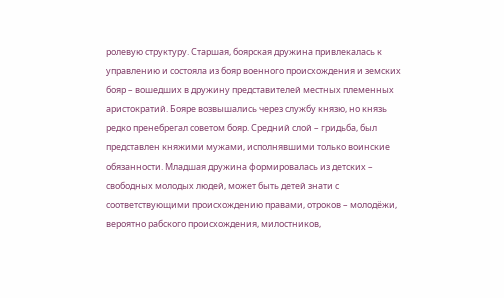ролевую структуру. Старшая, боярская дружина привлекалась к управлению и состояла из бояр военного происхождения и земских бояр – вошедших в дружину представителей местных племенных аристократий. Бояре возвышались через службу князю, но князь редко пренебрегал советом бояр. Средний слой – гридьба, был представлен княжими мужами, исполнявшими только воинские обязанности. Младшая дружина формировалась из детских – свободных молодых людей, может быть детей знати с соответствующими происхождению правами, отроков – молодёжи, вероятно рабского происхождения, милостников,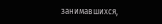занимавшихся,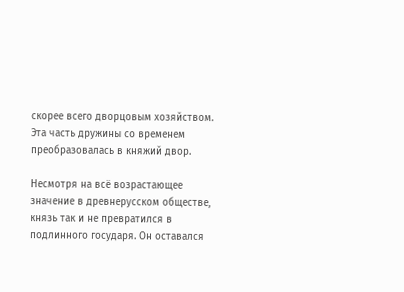скорее всего дворцовым хозяйством. Эта часть дружины со временем преобразовалась в княжий двор.

Несмотря на всё возрастающее значение в древнерусском обществе, князь так и не превратился в подлинного государя. Он оставался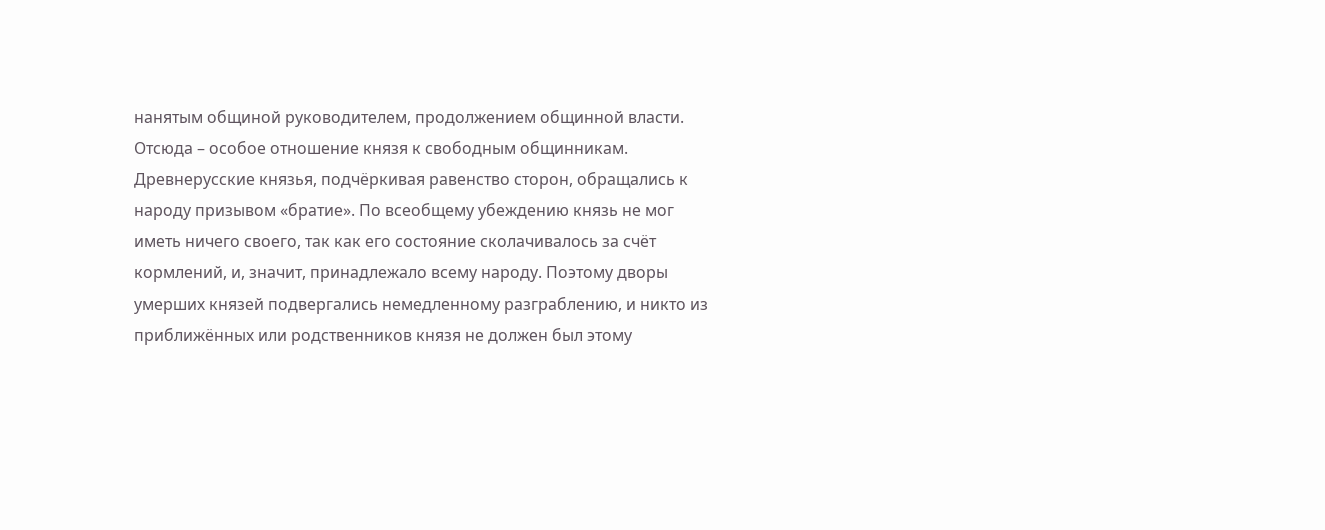нанятым общиной руководителем, продолжением общинной власти. Отсюда – особое отношение князя к свободным общинникам. Древнерусские князья, подчёркивая равенство сторон, обращались к народу призывом «братие». По всеобщему убеждению князь не мог иметь ничего своего, так как его состояние сколачивалось за счёт кормлений, и, значит, принадлежало всему народу. Поэтому дворы умерших князей подвергались немедленному разграблению, и никто из приближённых или родственников князя не должен был этому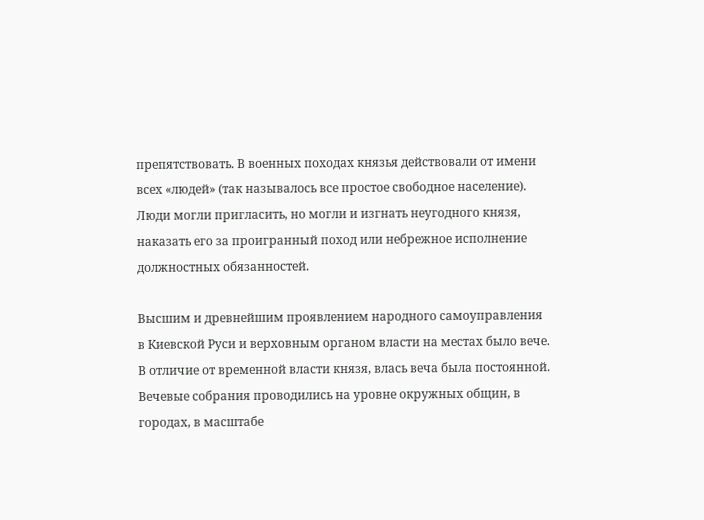препятствовать. В военных походах князья действовали от имени всех «людей» (так называлось все простое свободное население). Люди могли пригласить, но могли и изгнать неугодного князя, наказать его за проигранный поход или небрежное исполнение должностных обязанностей.

Высшим и древнейшим проявлением народного самоуправления в Киевской Руси и верховным органом власти на местах было вече. В отличие от временной власти князя, влась веча была постоянной. Вечевые собрания проводились на уровне окружных общин, в городах, в масштабе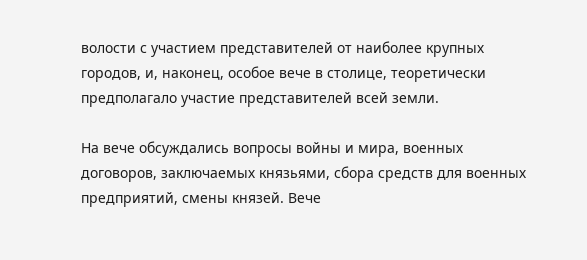волости с участием представителей от наиболее крупных городов, и, наконец, особое вече в столице, теоретически предполагало участие представителей всей земли.

На вече обсуждались вопросы войны и мира, военных договоров, заключаемых князьями, сбора средств для военных предприятий, смены князей. Вече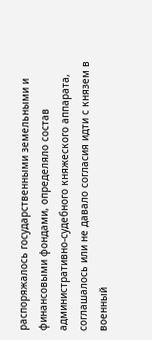распоряжалось государственными земельными и финансовыми фондами, определяло состав административно-судебного княжеского аппарата, соглашалось или не давало согласия идти с князем в военный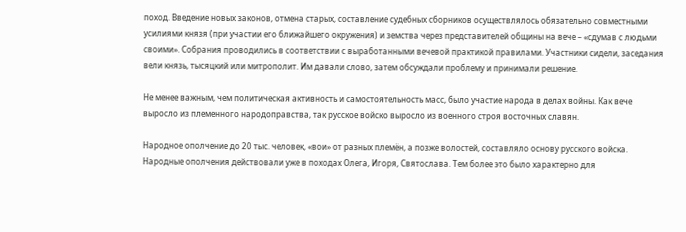поход. Введение новых законов, отмена старых, составление судебных сборников осуществлялось обязательно совместными усилиями князя (при участии его ближайшего окружения) и земства через представителей общины на вече – «сдумав с людьми своими». Собрания проводились в соответствии с выработанными вечевой практикой правилами. Участники сидели, заседания вели князь, тысяцкий или митрополит. Им давали слово, затем обсуждали проблему и принимали решение.

Не менее важным, чем политическая активность и самостоятельность масс, было участие народа в делах войны. Как вече выросло из племенного народоправства, так русское войско выросло из военного строя восточных славян.

Народное ополчение до 20 тыс. человек, «вои» от разных племён, а позже волостей, составляло основу русского войска. Народные ополчения действовали уже в походах Олега, Игоря, Святослава. Тем более это было характерно для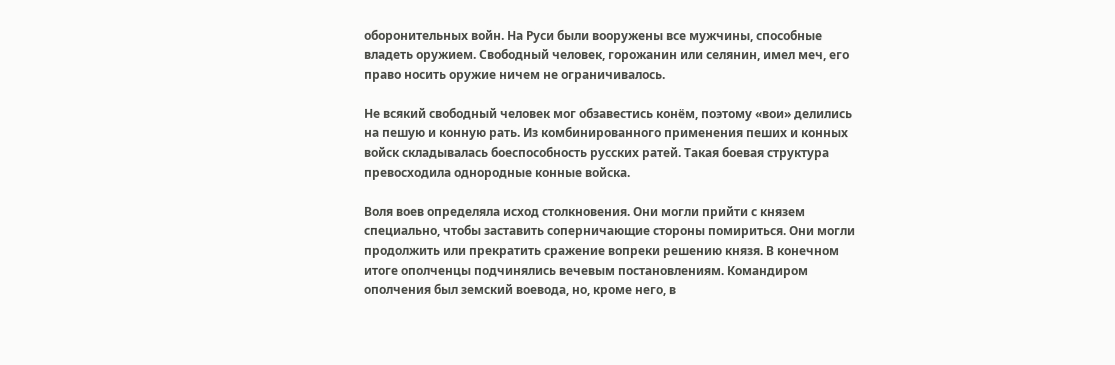оборонительных войн. На Руси были вооружены все мужчины, способные владеть оружием. Свободный человек, горожанин или селянин, имел меч, его право носить оружие ничем не ограничивалось.

Не всякий свободный человек мог обзавестись конём, поэтому «вои» делились на пешую и конную рать. Из комбинированного применения пеших и конных войск складывалась боеспособность русских ратей. Такая боевая структура превосходила однородные конные войска.

Воля воев определяла исход столкновения. Они могли прийти с князем специально, чтобы заставить соперничающие стороны помириться. Они могли продолжить или прекратить сражение вопреки решению князя. В конечном итоге ополченцы подчинялись вечевым постановлениям. Командиром ополчения был земский воевода, но, кроме него, в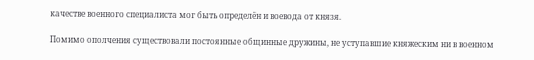качестве военного специалиста мог быть определён и воевода от князя.

Помимо ополчения существовали постоянные общинные дружины, не уступавшие княжеским ни в военном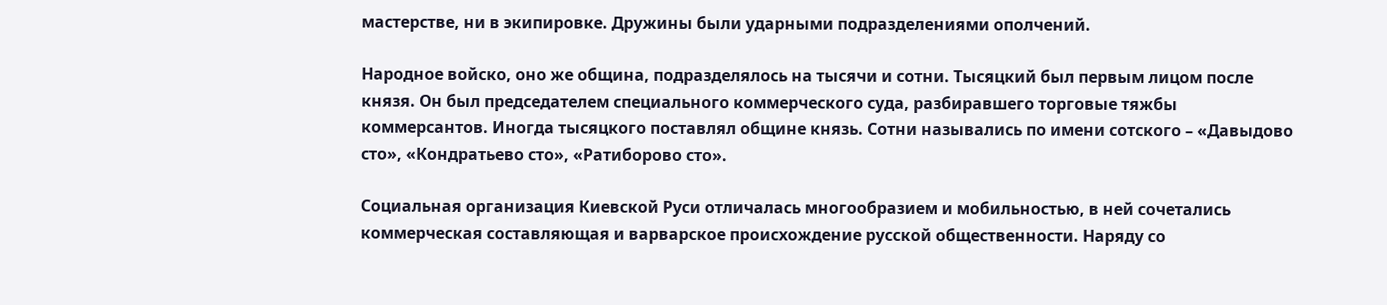мастерстве, ни в экипировке. Дружины были ударными подразделениями ополчений.

Народное войско, оно же община, подразделялось на тысячи и сотни. Тысяцкий был первым лицом после князя. Он был председателем специального коммерческого суда, разбиравшего торговые тяжбы коммерсантов. Иногда тысяцкого поставлял общине князь. Сотни назывались по имени сотского – «Давыдово сто», «Кондратьево сто», «Ратиборово сто».

Социальная организация Киевской Руси отличалась многообразием и мобильностью, в ней сочетались коммерческая составляющая и варварское происхождение русской общественности. Наряду со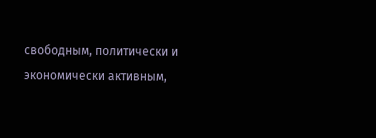свободным, политически и экономически активным,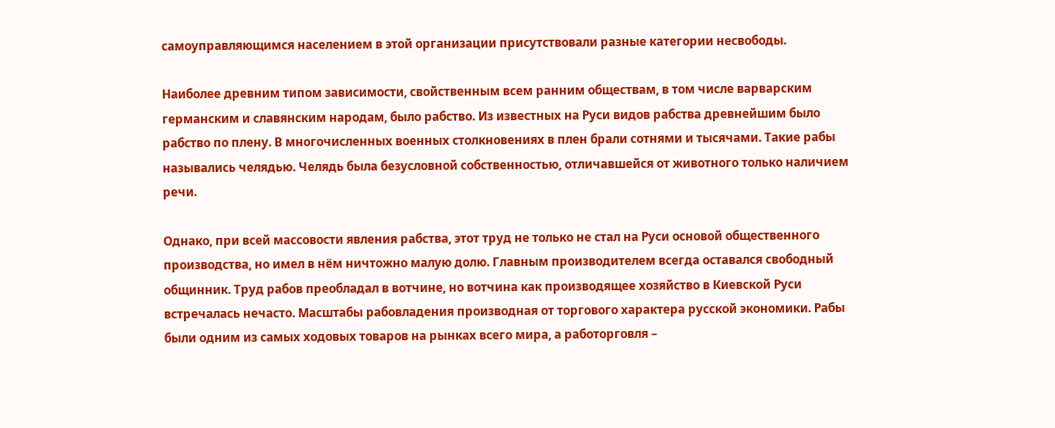самоуправляющимся населением в этой организации присутствовали разные категории несвободы.

Наиболее древним типом зависимости, свойственным всем ранним обществам, в том числе варварским германским и славянским народам, было рабство. Из известных на Руси видов рабства древнейшим было рабство по плену. В многочисленных военных столкновениях в плен брали сотнями и тысячами. Такие рабы назывались челядью. Челядь была безусловной собственностью, отличавшейся от животного только наличием речи.

Однако, при всей массовости явления рабства, этот труд не только не стал на Руси основой общественного производства, но имел в нём ничтожно малую долю. Главным производителем всегда оставался свободный общинник. Труд рабов преобладал в вотчине, но вотчина как производящее хозяйство в Киевской Руси встречалась нечасто. Масштабы рабовладения производная от торгового характера русской экономики. Рабы были одним из самых ходовых товаров на рынках всего мира, а работорговля –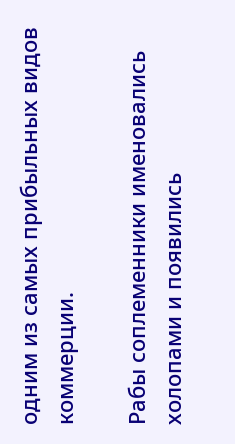одним из самых прибыльных видов коммерции.

Рабы соплеменники именовались холопами и появились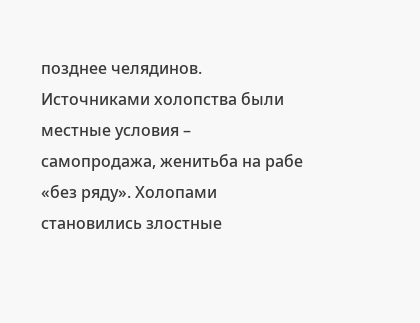позднее челядинов. Источниками холопства были местные условия – самопродажа, женитьба на рабе «без ряду». Холопами становились злостные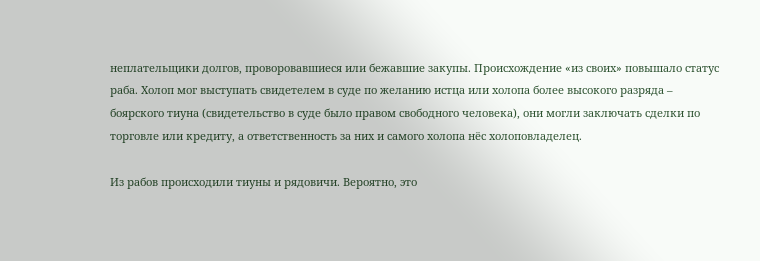неплательщики долгов, проворовавшиеся или бежавшие закупы. Происхождение «из своих» повышало статус раба. Холоп мог выступать свидетелем в суде по желанию истца или холопа более высокого разряда – боярского тиуна (свидетельство в суде было правом свободного человека), они могли заключать сделки по торговле или кредиту, а ответственность за них и самого холопа нёс холоповладелец.

Из рабов происходили тиуны и рядовичи. Вероятно, это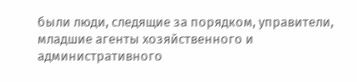были люди, следящие за порядком, управители, младшие агенты хозяйственного и административного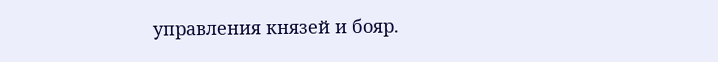управления князей и бояр.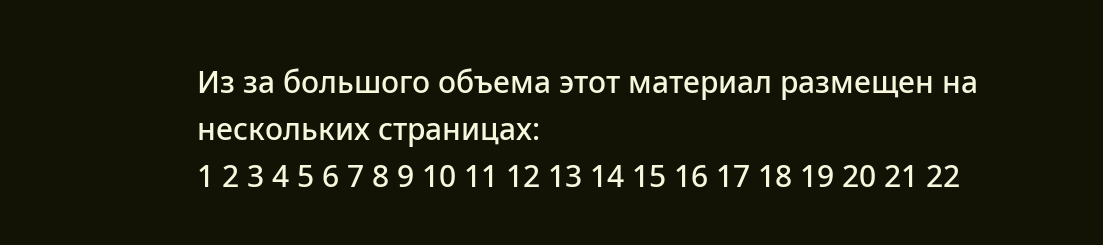Из за большого объема этот материал размещен на нескольких страницах:
1 2 3 4 5 6 7 8 9 10 11 12 13 14 15 16 17 18 19 20 21 22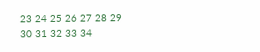23 24 25 26 27 28 29 30 31 32 33 34